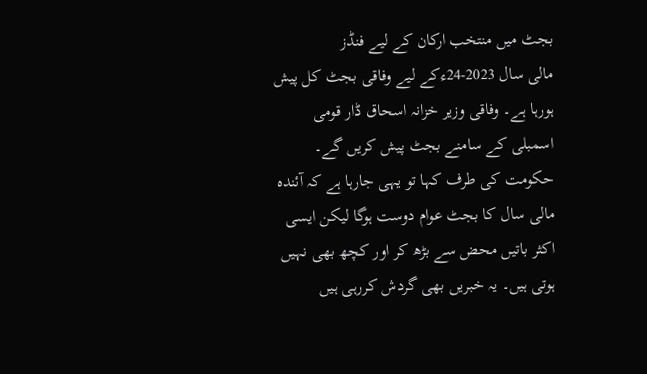بجٹ میں منتخب ارکان کے لیے فنڈز
مالی سال 2023-24ءکے لیے وفاقی بجٹ کل پیش ہورہا ہے۔ وفاقی وزیر خزانہ اسحاق ڈار قومی اسمبلی کے سامنے بجٹ پیش کریں گے۔ حکومت کی طرف کہا تو یہی جارہا ہے کہ آئندہ مالی سال کا بجٹ عوام دوست ہوگا لیکن ایسی اکثر باتیں محض سے بڑھ کر اور کچھ بھی نہیں ہوتی ہیں۔ یہ خبریں بھی گردش کررہی ہیں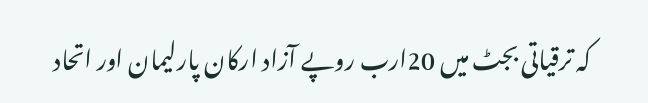کہ ترقیاتی بجٹ میں 20ارب روپے آزاد ارکان پارلیمان اور اتحاد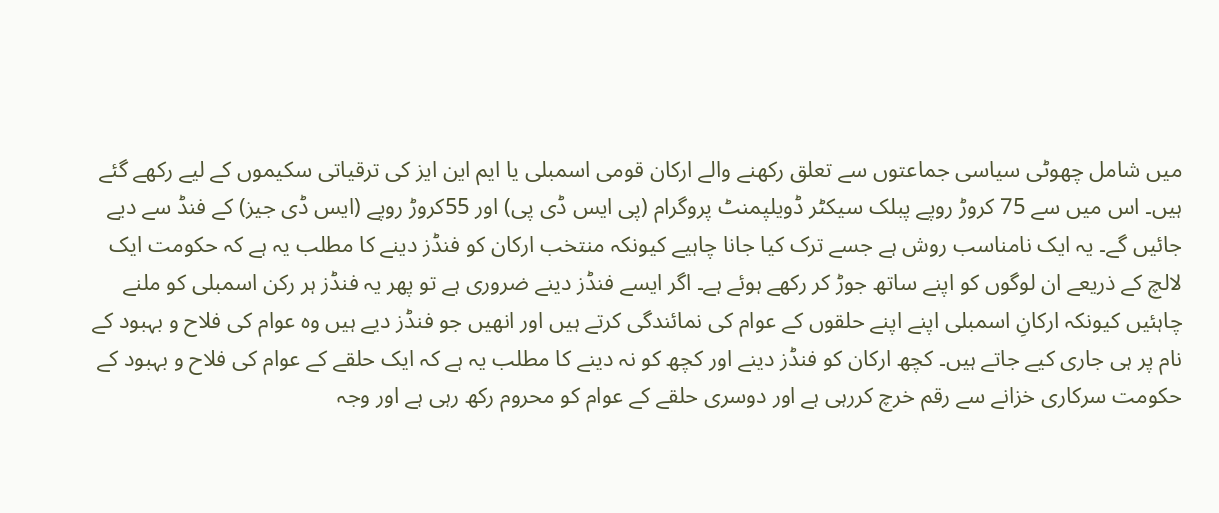میں شامل چھوٹی سیاسی جماعتوں سے تعلق رکھنے والے ارکان قومی اسمبلی یا ایم این ایز کی ترقیاتی سکیموں کے لیے رکھے گئے ہیں۔ اس میں سے 75 کروڑ روپے پبلک سیکٹر ڈویلپمنٹ پروگرام (پی ایس ڈی پی) اور 55کروڑ روپے (ایس ڈی جیز) کے فنڈ سے دیے جائیں گے۔ یہ ایک نامناسب روش ہے جسے ترک کیا جانا چاہیے کیونکہ منتخب ارکان کو فنڈز دینے کا مطلب یہ ہے کہ حکومت ایک لالچ کے ذریعے ان لوگوں کو اپنے ساتھ جوڑ کر رکھے ہوئے ہے۔ اگر ایسے فنڈز دینے ضروری ہے تو پھر یہ فنڈز ہر رکن اسمبلی کو ملنے چاہئیں کیونکہ ارکانِ اسمبلی اپنے اپنے حلقوں کے عوام کی نمائندگی کرتے ہیں اور انھیں جو فنڈز دیے ہیں وہ عوام کی فلاح و بہبود کے نام پر ہی جاری کیے جاتے ہیں۔ کچھ ارکان کو فنڈز دینے اور کچھ کو نہ دینے کا مطلب یہ ہے کہ ایک حلقے کے عوام کی فلاح و بہبود کے حکومت سرکاری خزانے سے رقم خرچ کررہی ہے اور دوسری حلقے کے عوام کو محروم رکھ رہی ہے اور وجہ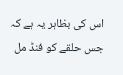اس کی بظاہر یہ ہے کہ جس حلقے کو فنڈ مل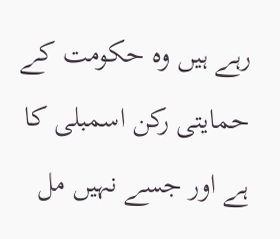رہے ہیں وہ حکومت کے حمایتی رکن اسمبلی کا ہے اور جسے نہیں مل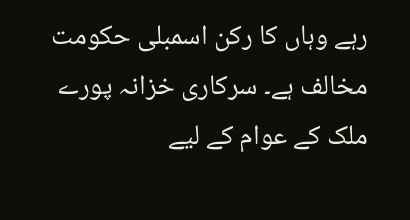رہے وہاں کا رکن اسمبلی حکومت مخالف ہے۔ سرکاری خزانہ پورے ملک کے عوام کے لیے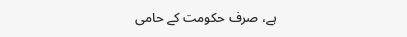ہے، صرف حکومت کے حامی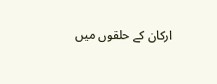ارکان کے حلقوں میں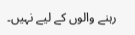رہنے والوں کے لیے نہیں۔